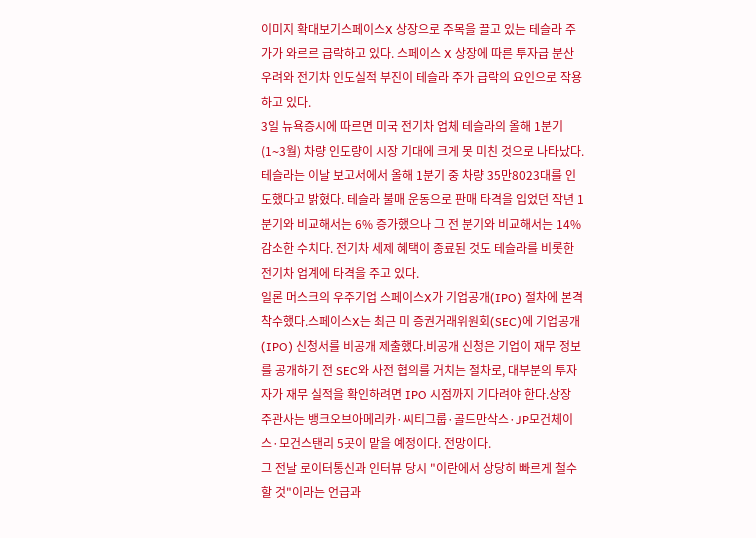이미지 확대보기스페이스X 상장으로 주목을 끌고 있는 테슬라 주가가 와르르 급락하고 있다. 스페이스 X 상장에 따른 투자급 분산 우려와 전기차 인도실적 부진이 테슬라 주가 급락의 요인으로 작용하고 있다.
3일 뉴욕증시에 따르면 미국 전기차 업체 테슬라의 올해 1분기(1∼3월) 차량 인도량이 시장 기대에 크게 못 미친 것으로 나타났다. 테슬라는 이날 보고서에서 올해 1분기 중 차량 35만8023대를 인도했다고 밝혔다. 테슬라 불매 운동으로 판매 타격을 입었던 작년 1분기와 비교해서는 6% 증가했으나 그 전 분기와 비교해서는 14% 감소한 수치다. 전기차 세제 혜택이 종료된 것도 테슬라를 비롯한 전기차 업계에 타격을 주고 있다.
일론 머스크의 우주기업 스페이스X가 기업공개(IPO) 절차에 본격 착수했다.스페이스X는 최근 미 증권거래위원회(SEC)에 기업공개(IPO) 신청서를 비공개 제출했다.비공개 신청은 기업이 재무 정보를 공개하기 전 SEC와 사전 협의를 거치는 절차로, 대부분의 투자자가 재무 실적을 확인하려면 IPO 시점까지 기다려야 한다.상장 주관사는 뱅크오브아메리카·씨티그룹·골드만삭스·JP모건체이스·모건스탠리 5곳이 맡을 예정이다. 전망이다.
그 전날 로이터통신과 인터뷰 당시 "이란에서 상당히 빠르게 철수할 것"이라는 언급과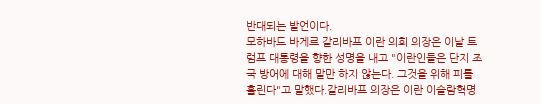반대되는 발언이다.
모하바드 바게르 갈리바프 이란 의회 의장은 이날 트럼프 대통령을 향한 성명을 내고 "이란인들은 단지 조국 방어에 대해 말만 하지 않는다. 그것을 위해 피를 흘린다"고 말했다.갈리바프 의장은 이란 이슬람혁명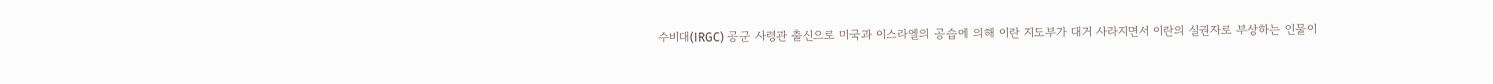수비대(IRGC) 공군 사령관 출신으로 미국과 이스라엘의 공습에 의해 이란 지도부가 대거 사라지면서 이란의 실권자로 부상하는 인물이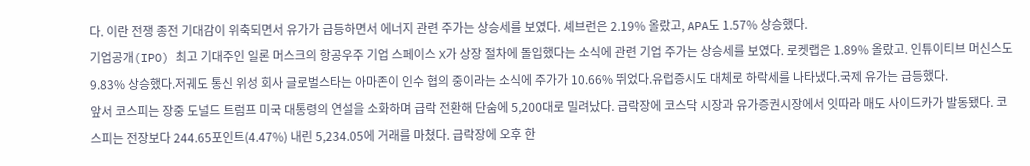다. 이란 전쟁 종전 기대감이 위축되면서 유가가 급등하면서 에너지 관련 주가는 상승세를 보였다. 셰브런은 2.19% 올랐고, APA도 1.57% 상승했다.
기업공개(IPO) 최고 기대주인 일론 머스크의 항공우주 기업 스페이스 X가 상장 절차에 돌입했다는 소식에 관련 기업 주가는 상승세를 보였다. 로켓랩은 1.89% 올랐고. 인튜이티브 머신스도 9.83% 상승했다.저궤도 통신 위성 회사 글로벌스타는 아마존이 인수 협의 중이라는 소식에 주가가 10.66% 뛰었다.유럽증시도 대체로 하락세를 나타냈다.국제 유가는 급등했다.
앞서 코스피는 장중 도널드 트럼프 미국 대통령의 연설을 소화하며 급락 전환해 단숨에 5,200대로 밀려났다. 급락장에 코스닥 시장과 유가증권시장에서 잇따라 매도 사이드카가 발동됐다. 코스피는 전장보다 244.65포인트(4.47%) 내린 5,234.05에 거래를 마쳤다. 급락장에 오후 한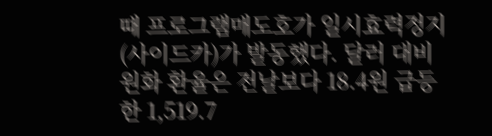때 프로그램매도호가 일시효력정지(사이드카)가 발동했다. 달러 대비 원화 환율은 전날보다 18.4원 급등한 1,519.7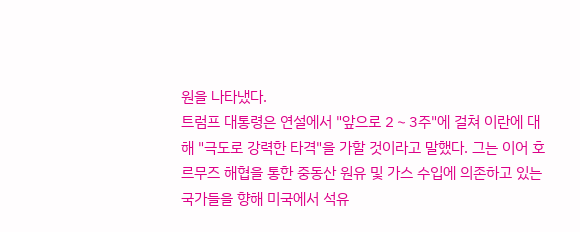원을 나타냈다.
트럼프 대통령은 연설에서 "앞으로 2∼3주"에 걸쳐 이란에 대해 "극도로 강력한 타격"을 가할 것이라고 말했다. 그는 이어 호르무즈 해협을 통한 중동산 원유 및 가스 수입에 의존하고 있는 국가들을 향해 미국에서 석유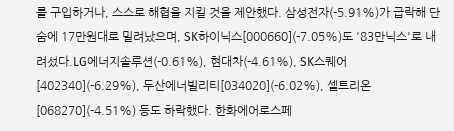를 구입하거나, 스스로 해협을 지킬 것을 제안했다. 삼성전자(-5.91%)가 급락해 단숨에 17만원대로 밀려났으며, SK하이닉스[000660](-7.05%)도 '83만닉스'로 내려섰다.LG에너지솔루션(-0.61%), 현대차(-4.61%), SK스퀘어[402340](-6.29%), 두산에너빌리티[034020](-6.02%), 셀트리온[068270](-4.51%) 등도 하락했다. 한화에어로스페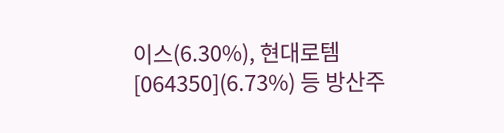이스(6.30%), 현대로템[064350](6.73%) 등 방산주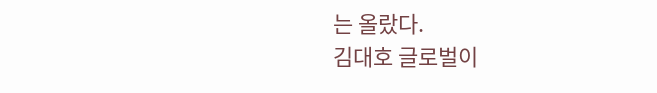는 올랐다.
김대호 글로벌이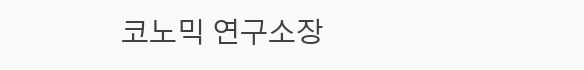코노믹 연구소장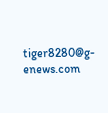tiger8280@g-enews.com